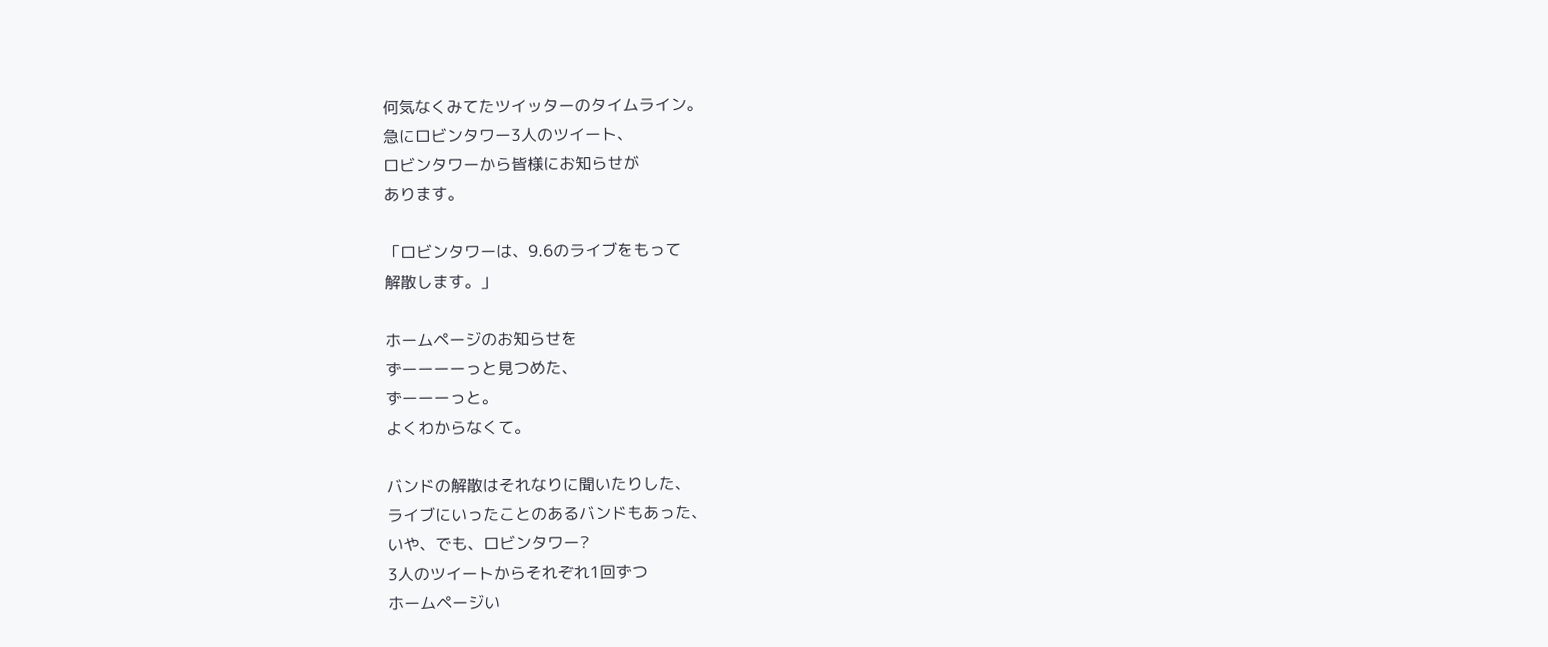何気なくみてたツイッターのタイムライン。
急にロビンタワー3人のツイート、
ロビンタワーから皆様にお知らせが
あります。

「ロビンタワーは、9.6のライブをもって
解散します。」

ホームページのお知らせを
ずーーーーっと見つめた、
ずーーーっと。
よくわからなくて。

バンドの解散はそれなりに聞いたりした、
ライブにいったことのあるバンドもあった、
いや、でも、ロビンタワー?
3人のツイートからそれぞれ1回ずつ
ホームページい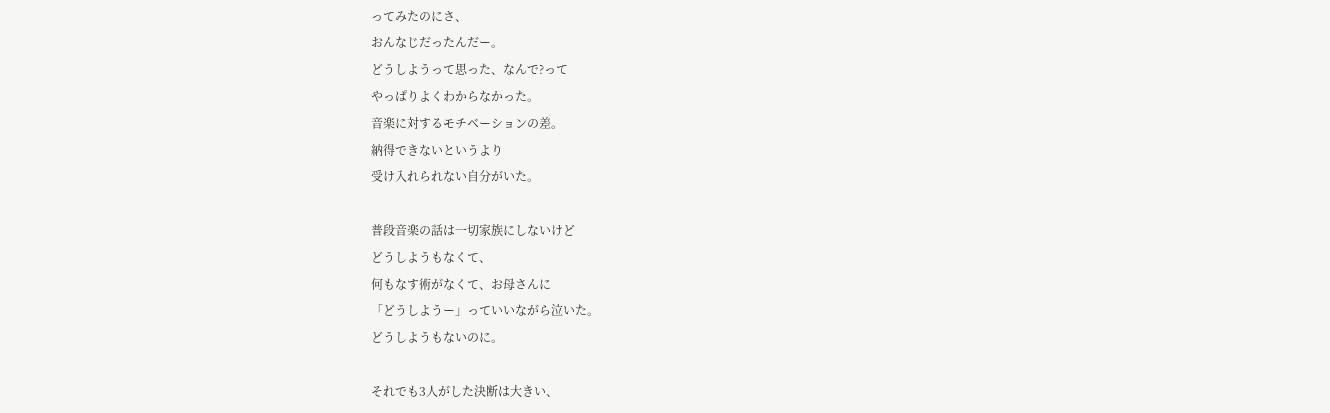ってみたのにさ、
おんなじだったんだー。
どうしようって思った、なんで?って
やっぱりよくわからなかった。
音楽に対するモチベーションの差。
納得できないというより
受け入れられない自分がいた。

普段音楽の話は一切家族にしないけど
どうしようもなくて、
何もなす術がなくて、お母さんに
「どうしようー」っていいながら泣いた。
どうしようもないのに。

それでも3人がした決断は大きい、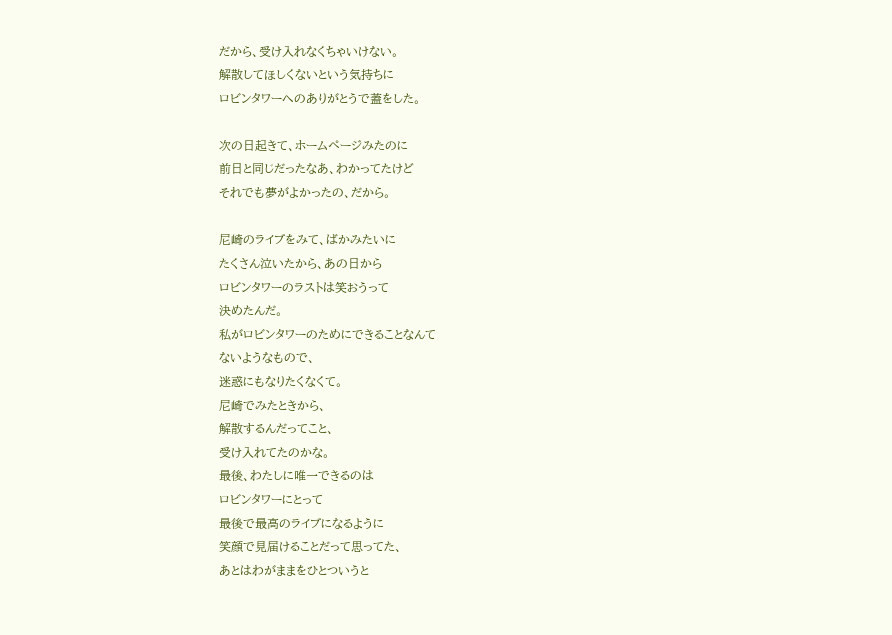だから、受け入れなくちゃいけない。
解散してほしくないという気持ちに
ロビンタワーへのありがとうで蓋をした。

次の日起きて、ホームページみたのに
前日と同じだったなあ、わかってたけど
それでも夢がよかったの、だから。

尼崎のライブをみて、ばかみたいに
たくさん泣いたから、あの日から
ロビンタワーのラストは笑おうって
決めたんだ。
私がロビンタワーのためにできることなんて
ないようなもので、
迷惑にもなりたくなくて。
尼崎でみたときから、
解散するんだってこと、
受け入れてたのかな。
最後、わたしに唯一できるのは
ロビンタワーにとって
最後で最高のライブになるように
笑顔で見届けることだって思ってた、
あとはわがままをひとついうと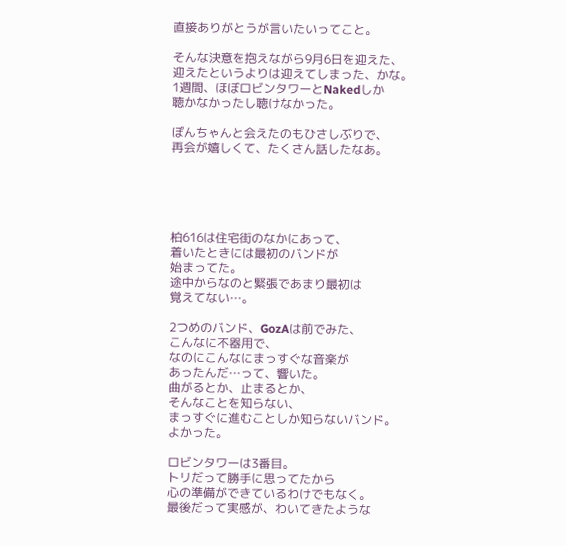直接ありがとうが言いたいってこと。

そんな決意を抱えながら9月6日を迎えた、
迎えたというよりは迎えてしまった、かな。
1週間、ほぼロビンタワーとNakedしか
聴かなかったし聴けなかった。

ぽんちゃんと会えたのもひさしぶりで、
再会が嬉しくて、たくさん話したなあ。





柏616は住宅街のなかにあって、
着いたときには最初のバンドが
始まってた。
途中からなのと緊張であまり最初は
覚えてない…。

2つめのバンド、GozAは前でみた、
こんなに不器用で、
なのにこんなにまっすぐな音楽が
あったんだ…って、響いた。
曲がるとか、止まるとか、
そんなことを知らない、
まっすぐに進むことしか知らないバンド。
よかった。

ロビンタワーは3番目。
トリだって勝手に思ってたから
心の準備ができているわけでもなく。
最後だって実感が、わいてきたような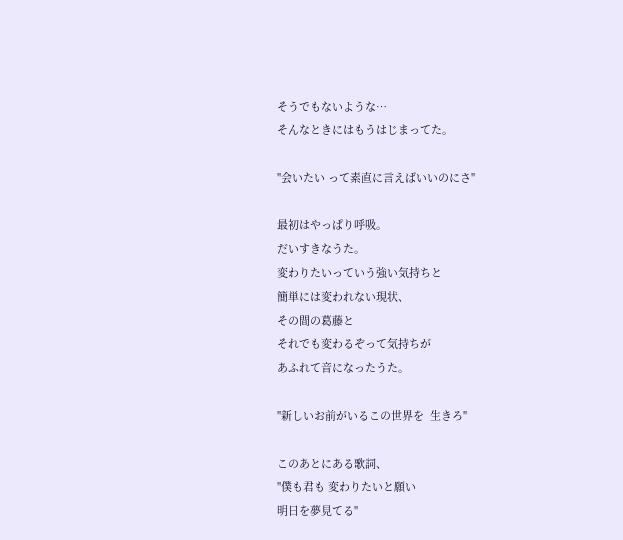そうでもないような…
そんなときにはもうはじまってた。

"会いたい って素直に言えばいいのにさ"

最初はやっぱり呼吸。
だいすきなうた。
変わりたいっていう強い気持ちと
簡単には変われない現状、
その間の葛藤と
それでも変わるぞって気持ちが
あふれて音になったうた。

"新しいお前がいるこの世界を  生きろ"

このあとにある歌詞、
"僕も君も 変わりたいと願い
明日を夢見てる"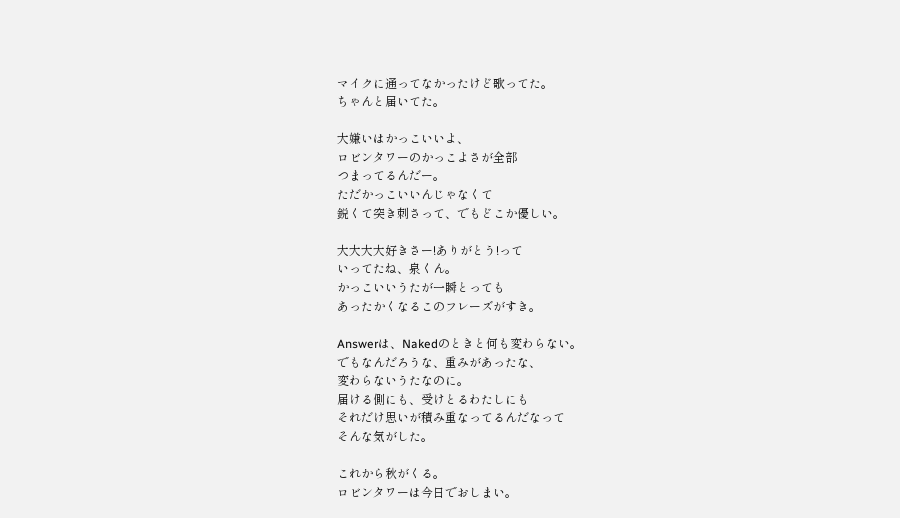マイクに通ってなかったけど歌ってた。
ちゃんと届いてた。

大嫌いはかっこいいよ、
ロビンタワーのかっこよさが全部
つまってるんだー。
ただかっこいいんじゃなくて
鋭くて突き刺さって、でもどこか優しい。

大大大大好きさー!ありがとう!って
いってたね、泉くん。
かっこいいうたが一瞬とっても
あったかくなるこのフレーズがすき。

Answerは、Nakedのときと何も変わらない。
でもなんだろうな、重みがあったな、
変わらないうたなのに。
届ける側にも、受けとるわたしにも
それだけ思いが積み重なってるんだなって
そんな気がした。

これから秋がくる。
ロビンタワーは今日でおしまい。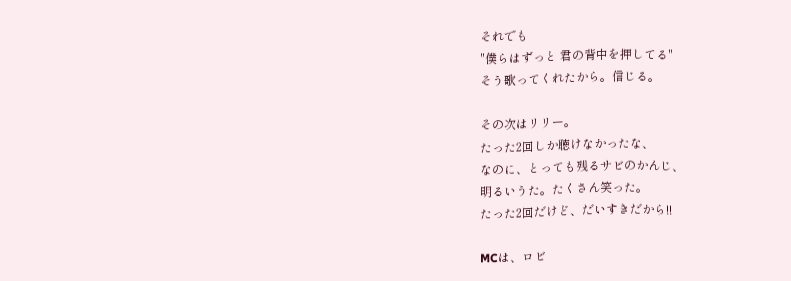それでも
"僕らはずっと 君の背中を押してる"
そう歌ってくれたから。信じる。

その次はリリー。
たった2回しか聴けなかったな、
なのに、とっても残るサビのかんじ、
明るいうた。たくさん笑った。
たった2回だけど、だいすきだから!!

MCは、ロビ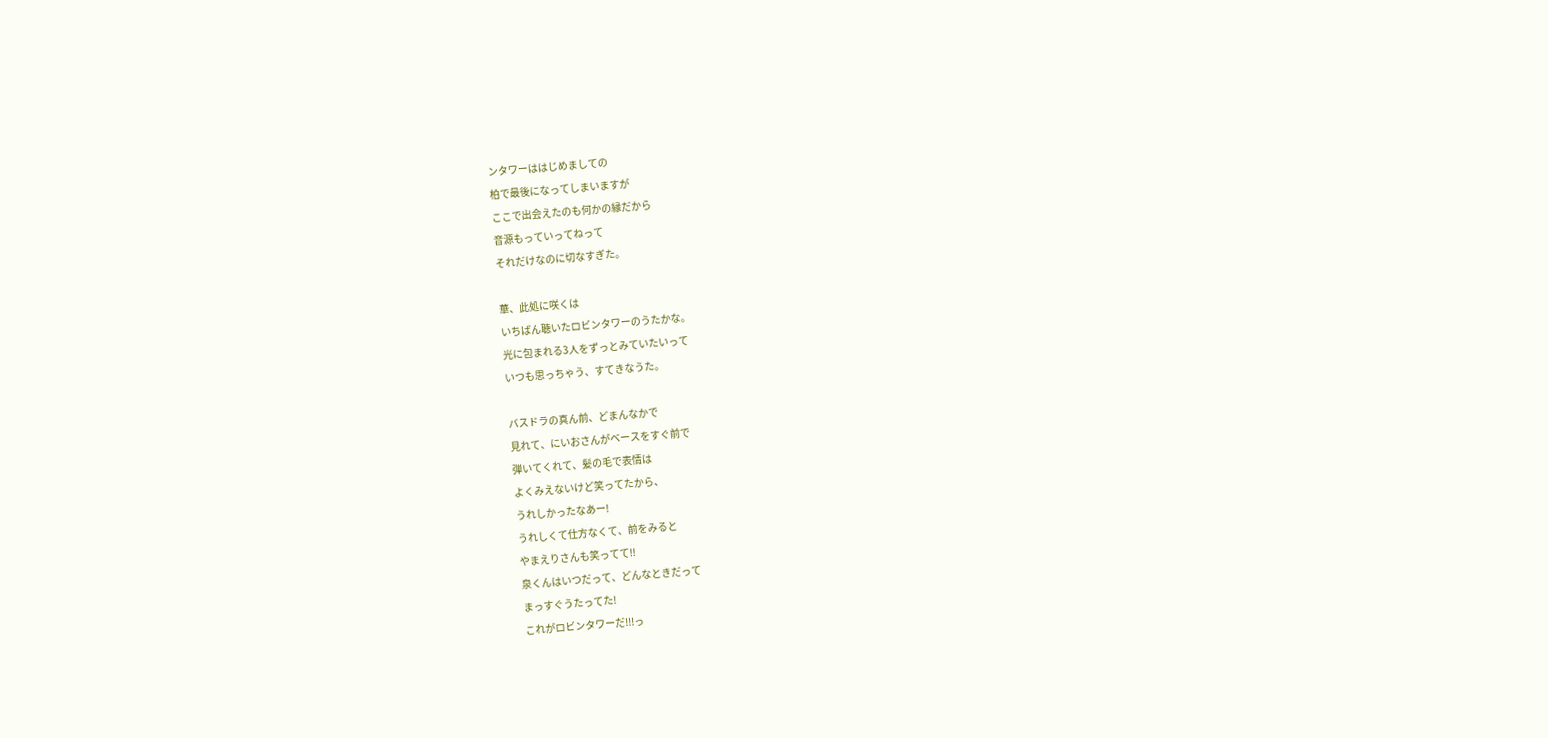ンタワーははじめましての
柏で最後になってしまいますが
ここで出会えたのも何かの縁だから
音源もっていってねって
それだけなのに切なすぎた。

華、此処に咲くは
いちばん聴いたロビンタワーのうたかな。
光に包まれる3人をずっとみていたいって
いつも思っちゃう、すてきなうた。

バスドラの真ん前、どまんなかで
見れて、にいおさんがベースをすぐ前で
弾いてくれて、髪の毛で表情は
よくみえないけど笑ってたから、
うれしかったなあー!
うれしくて仕方なくて、前をみると
やまえりさんも笑ってて!!
泉くんはいつだって、どんなときだって
まっすぐうたってた!
これがロビンタワーだ!!!っ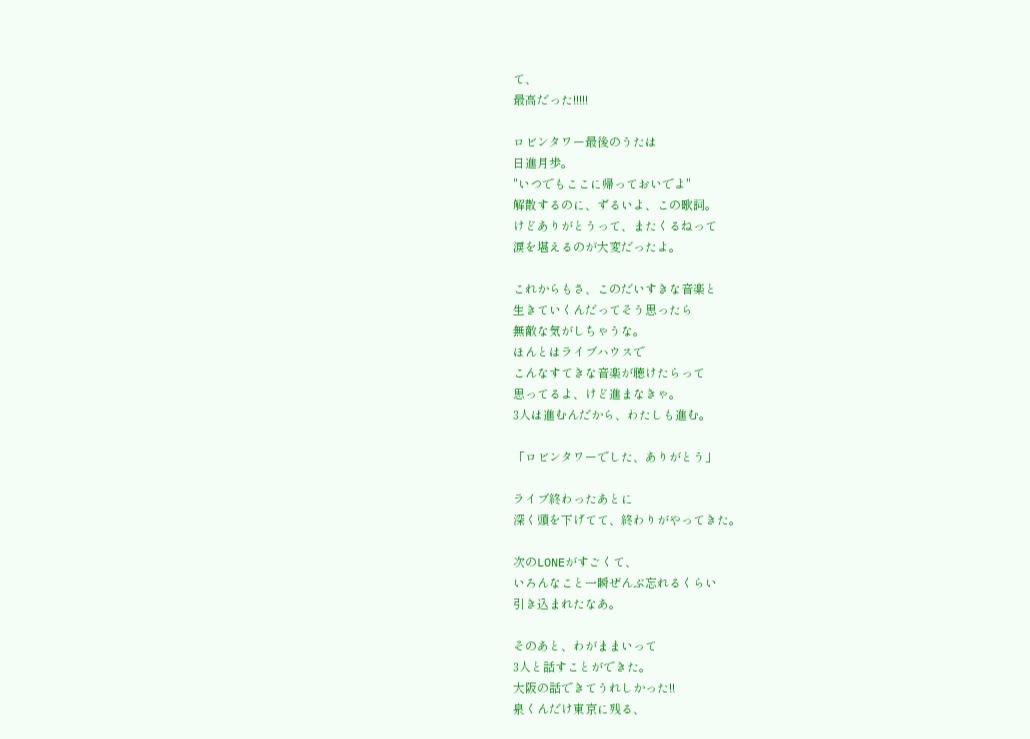て、
最高だった!!!!!

ロビンタワー最後のうたは
日進月歩。
"いつでもここに帰っておいでよ"
解散するのに、ずるいよ、この歌詞。
けどありがとうって、またくるねって
涙を堪えるのが大変だったよ。

これからもさ、このだいすきな音楽と
生きていくんだってそう思ったら
無敵な気がしちゃうな。
ほんとはライブハウスで
こんなすてきな音楽が聴けたらって
思ってるよ、けど進まなきゃ。
3人は進むんだから、わたしも進む。

「ロビンタワーでした、ありがとう」

ライブ終わったあとに
深く頭を下げてて、終わりがやってきた。

次のLONEがすごくて、
いろんなこと一瞬ぜんぶ忘れるくらい
引き込まれたなあ。

そのあと、わがままいって
3人と話すことができた。
大阪の話できてうれしかった!!
泉くんだけ東京に残る、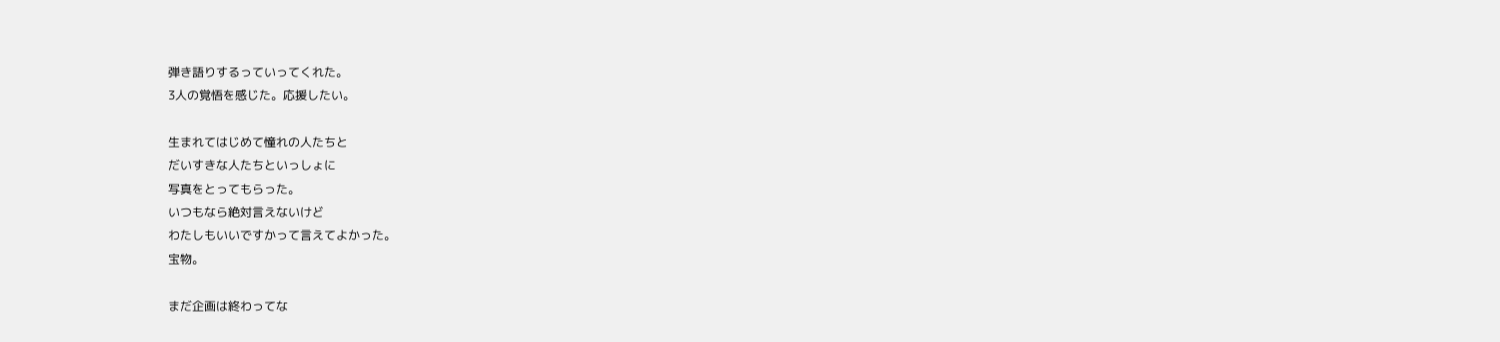弾き語りするっていってくれた。
3人の覚悟を感じた。応援したい。

生まれてはじめて憧れの人たちと
だいすきな人たちといっしょに
写真をとってもらった。
いつもなら絶対言えないけど
わたしもいいですかって言えてよかった。
宝物。

まだ企画は終わってな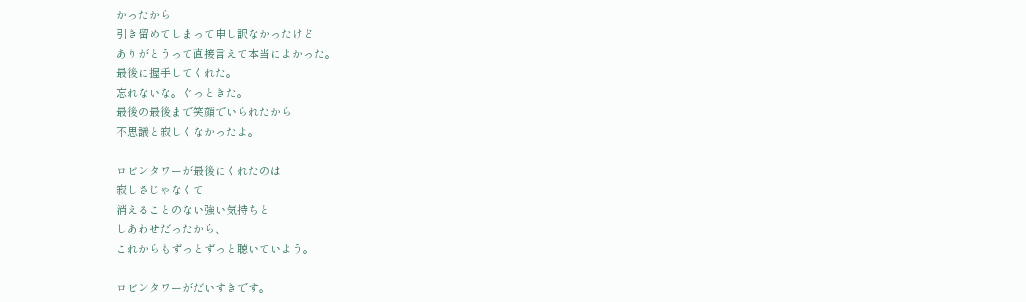かったから
引き留めてしまって申し訳なかったけど
ありがとうって直接言えて本当によかった。
最後に握手してくれた。
忘れないな。ぐっときた。
最後の最後まで笑顔でいられたから
不思議と寂しくなかったよ。

ロビンタワーが最後にくれたのは
寂しさじゃなくて
消えることのない強い気持ちと
しあわせだったから、
これからもずっとずっと聴いていよう。

ロビンタワーがだいすきです。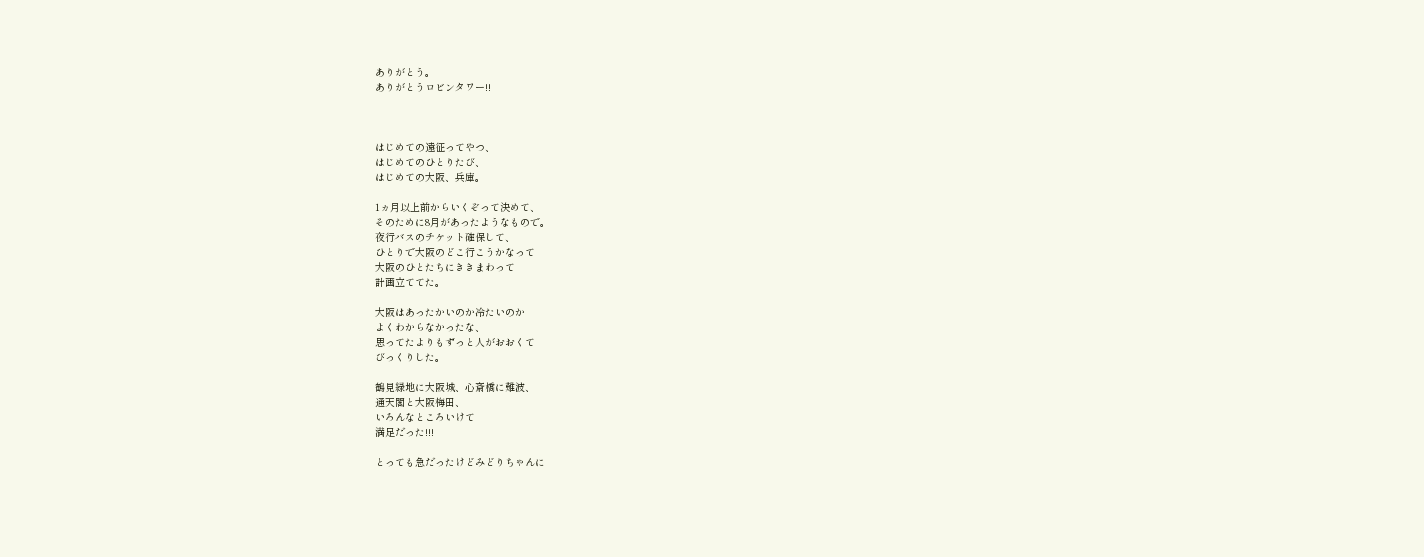ありがとう。
ありがとうロビンタワー!!



はじめての遠征ってやつ、
はじめてのひとりたび、
はじめての大阪、兵庫。

1ヵ月以上前からいくぞって決めて、
そのために8月があったようなもので。
夜行バスのチケット確保して、
ひとりで大阪のどこ行こうかなって
大阪のひとたちにききまわって
計画立ててた。

大阪はあったかいのか冷たいのか
よくわからなかったな、
思ってたよりもずっと人がおおくて
びっくりした。

鶴見緑地に大阪城、心斎橋に難波、
通天閣と大阪梅田、
いろんなところいけて
満足だった!!!

とっても急だったけどみどりちゃんに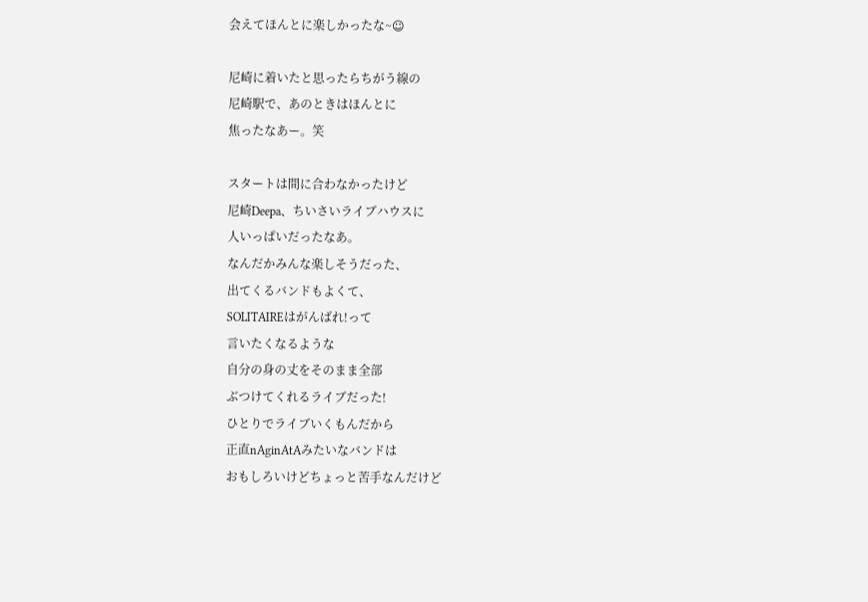会えてほんとに楽しかったな~☺

尼崎に着いたと思ったらちがう線の
尼崎駅で、あのときはほんとに
焦ったなあー。笑

スタートは間に合わなかったけど
尼崎Deepa、ちいさいライブハウスに
人いっぱいだったなあ。
なんだかみんな楽しそうだった、
出てくるバンドもよくて、
SOLITAIREはがんばれ!って
言いたくなるような
自分の身の丈をそのまま全部
ぶつけてくれるライブだった!
ひとりでライブいくもんだから
正直nAginAtAみたいなバンドは
おもしろいけどちょっと苦手なんだけど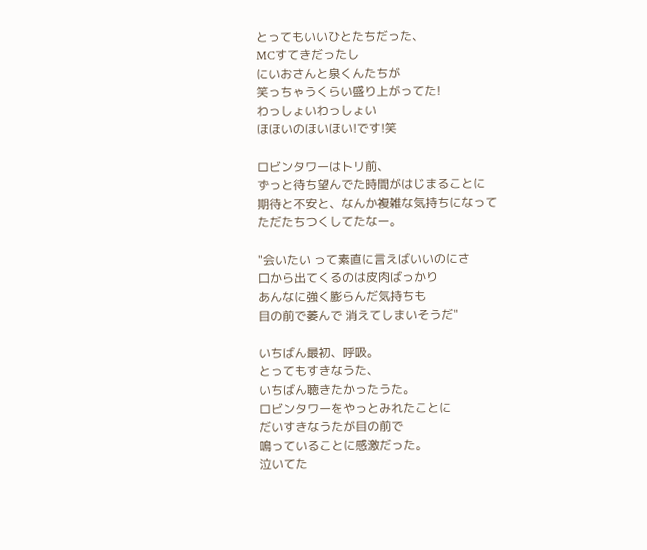とってもいいひとたちだった、
MCすてきだったし
にいおさんと泉くんたちが
笑っちゃうくらい盛り上がってた!
わっしょいわっしょい
ほほいのほいほい!です!笑

ロビンタワーはトリ前、
ずっと待ち望んでた時間がはじまることに
期待と不安と、なんか複雑な気持ちになって
ただたちつくしてたなー。

"会いたい って素直に言えばいいのにさ
口から出てくるのは皮肉ばっかり
あんなに強く膨らんだ気持ちも
目の前で萎んで 消えてしまいそうだ"

いちばん最初、呼吸。
とってもすきなうた、
いちばん聴きたかったうた。
ロビンタワーをやっとみれたことに
だいすきなうたが目の前で
鳴っていることに感激だった。
泣いてた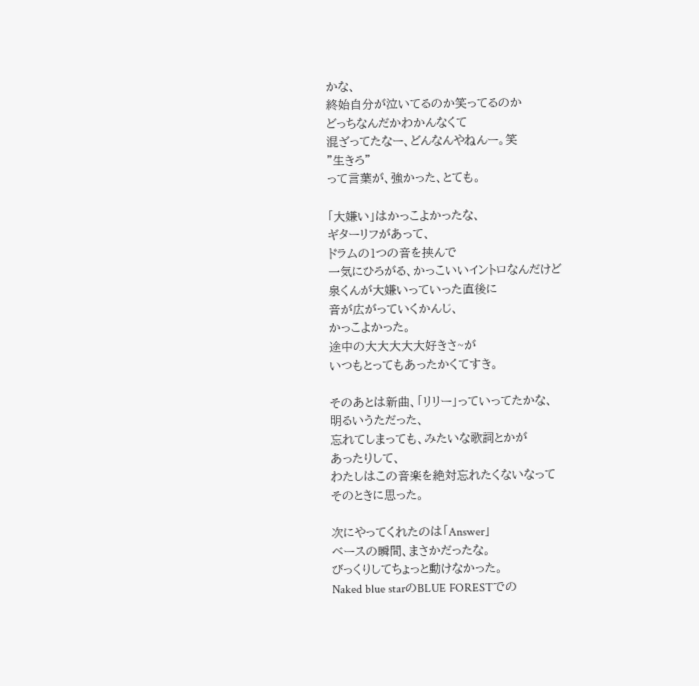かな、
終始自分が泣いてるのか笑ってるのか
どっちなんだかわかんなくて
混ざってたなー、どんなんやねんー。笑
"生きろ"
って言葉が、強かった、とても。

「大嫌い」はかっこよかったな、
ギターリフがあって、
ドラムの1つの音を挟んで
一気にひろがる、かっこいいイントロなんだけど
泉くんが大嫌いっていった直後に
音が広がっていくかんじ、
かっこよかった。
途中の大大大大大好きさ~が
いつもとってもあったかくてすき。

そのあとは新曲、「リリー」っていってたかな、
明るいうただった、
忘れてしまっても、みたいな歌詞とかが
あったりして、
わたしはこの音楽を絶対忘れたくないなって
そのときに思った。

次にやってくれたのは「Answer」
ベースの瞬間、まさかだったな。
びっくりしてちょっと動けなかった。
Naked blue starのBLUE FORESTでの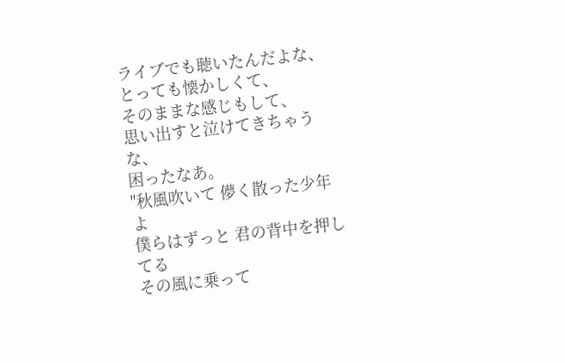ライブでも聴いたんだよな、
とっても懐かしくて、
そのままな感じもして、
思い出すと泣けてきちゃうな、
困ったなあ。
"秋風吹いて 儚く散った少年よ
僕らはずっと 君の背中を押してる
その風に乗って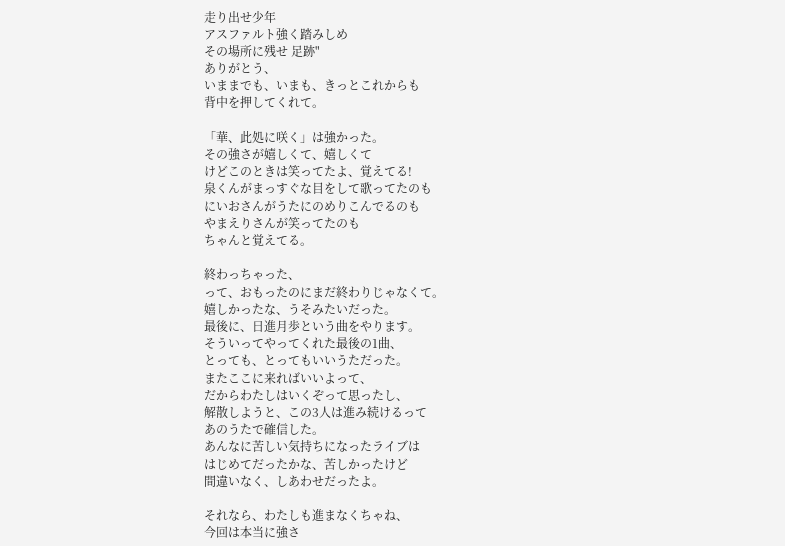走り出せ少年
アスファルト強く踏みしめ
その場所に残せ 足跡"
ありがとう、
いままでも、いまも、きっとこれからも
背中を押してくれて。

「華、此処に咲く」は強かった。
その強さが嬉しくて、嬉しくて
けどこのときは笑ってたよ、覚えてる!
泉くんがまっすぐな目をして歌ってたのも
にいおさんがうたにのめりこんでるのも
やまえりさんが笑ってたのも
ちゃんと覚えてる。

終わっちゃった、
って、おもったのにまだ終わりじゃなくて。
嬉しかったな、うそみたいだった。
最後に、日進月歩という曲をやります。
そういってやってくれた最後の1曲、
とっても、とってもいいうただった。
またここに来ればいいよって、
だからわたしはいくぞって思ったし、
解散しようと、この3人は進み続けるって
あのうたで確信した。
あんなに苦しい気持ちになったライブは
はじめてだったかな、苦しかったけど
間違いなく、しあわせだったよ。

それなら、わたしも進まなくちゃね、
今回は本当に強さ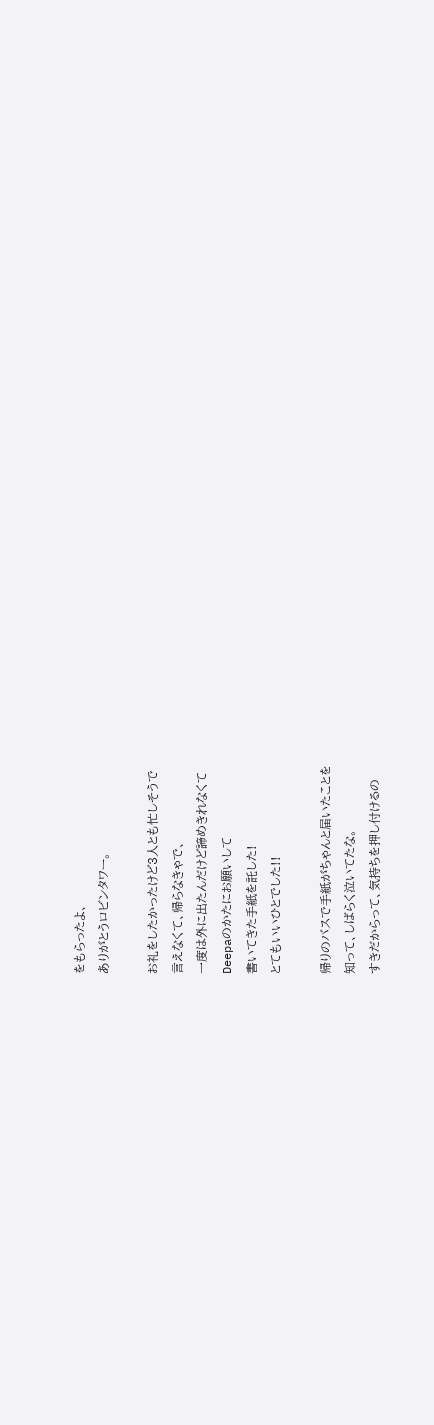をもらったよ、
ありがとうロビンタワー。

お礼をしたかったけど3人とも忙しそうで
言えなくて、帰らなきゃで、
一度は外に出たんだけど諦めきれなくて
Deepaのかたにお願いして
書いてきた手紙を託した!
とてもいいひとでした!!

帰りのバスで手紙がちゃんと届いたことを
知って、しばらく泣いてたな。
すきだからって、気持ちを押し付けるの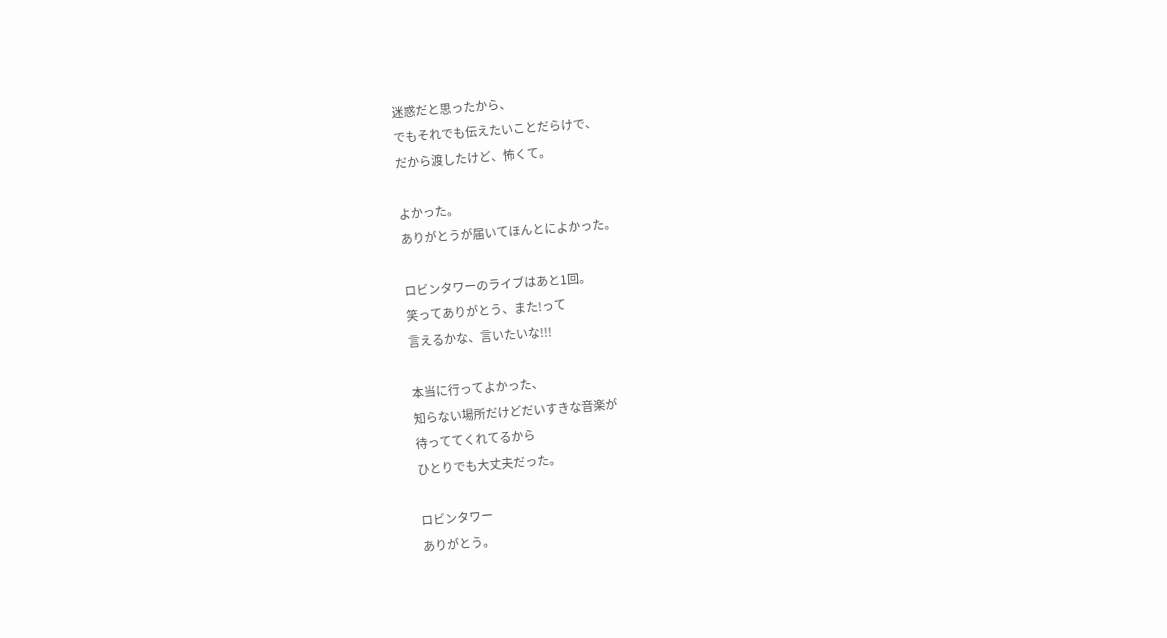迷惑だと思ったから、
でもそれでも伝えたいことだらけで、
だから渡したけど、怖くて。

よかった。
ありがとうが届いてほんとによかった。

ロビンタワーのライブはあと1回。
笑ってありがとう、また!って
言えるかな、言いたいな!!!

本当に行ってよかった、
知らない場所だけどだいすきな音楽が
待っててくれてるから
ひとりでも大丈夫だった。

ロビンタワー
ありがとう。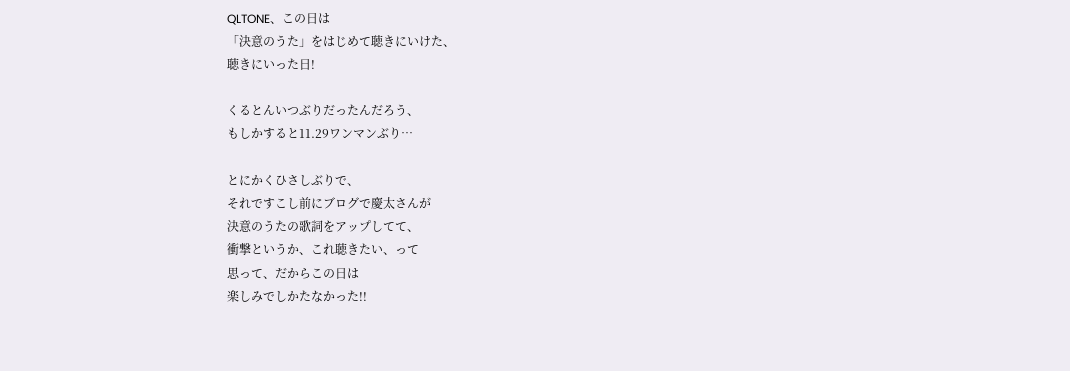QLTONE、この日は
「決意のうた」をはじめて聴きにいけた、
聴きにいった日!

くるとんいつぶりだったんだろう、
もしかすると11.29ワンマンぶり…

とにかくひさしぶりで、
それですこし前にブログで慶太さんが
決意のうたの歌詞をアップしてて、
衝撃というか、これ聴きたい、って
思って、だからこの日は
楽しみでしかたなかった!!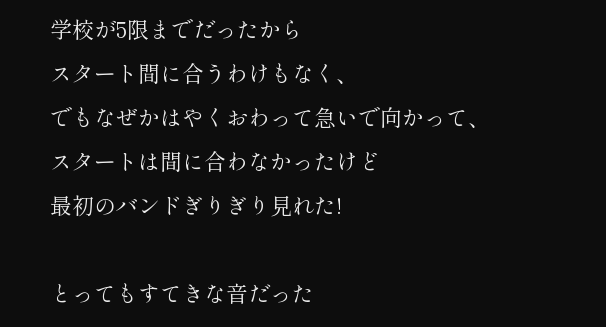学校が5限までだったから
スタート間に合うわけもなく、
でもなぜかはやくおわって急いで向かって、
スタートは間に合わなかったけど
最初のバンドぎりぎり見れた!

とってもすてきな音だった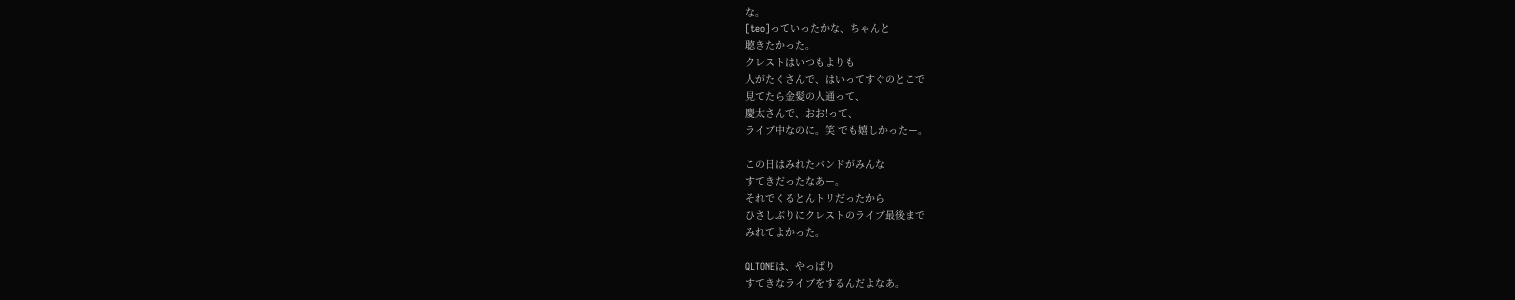な。
[teo]っていったかな、ちゃんと
聴きたかった。
クレストはいつもよりも
人がたくさんで、はいってすぐのとこで
見てたら金髪の人通って、
慶太さんで、おお!って、
ライブ中なのに。笑 でも嬉しかったー。

この日はみれたバンドがみんな
すてきだったなあー。
それでくるとんトリだったから
ひさしぶりにクレストのライブ最後まで
みれてよかった。

QLTONEは、やっぱり
すてきなライブをするんだよなあ。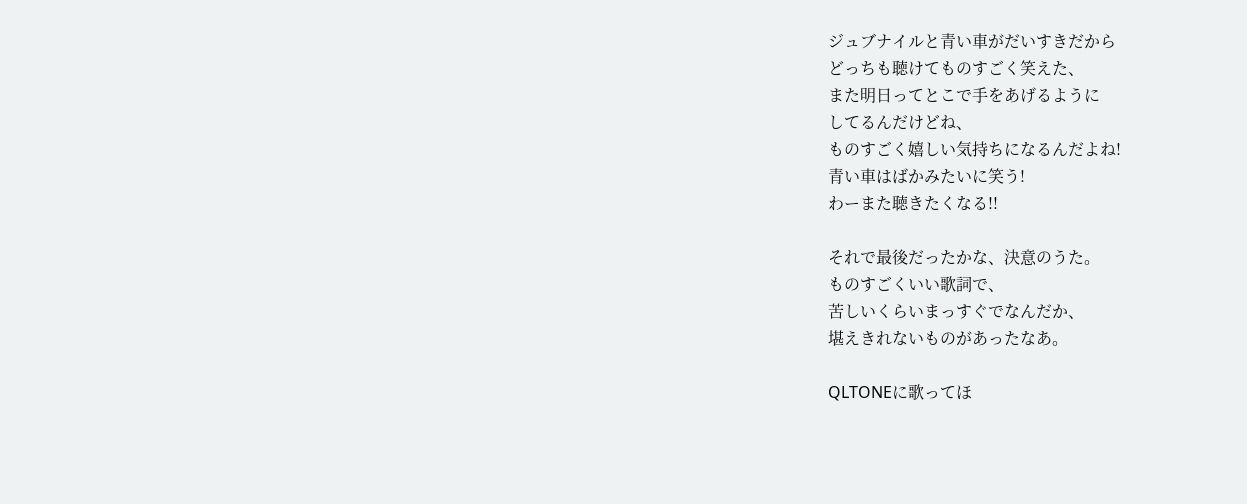ジュブナイルと青い車がだいすきだから
どっちも聴けてものすごく笑えた、
また明日ってとこで手をあげるように
してるんだけどね、
ものすごく嬉しい気持ちになるんだよね!
青い車はばかみたいに笑う!
わーまた聴きたくなる!!

それで最後だったかな、決意のうた。
ものすごくいい歌詞で、
苦しいくらいまっすぐでなんだか、
堪えきれないものがあったなあ。

QLTONEに歌ってほ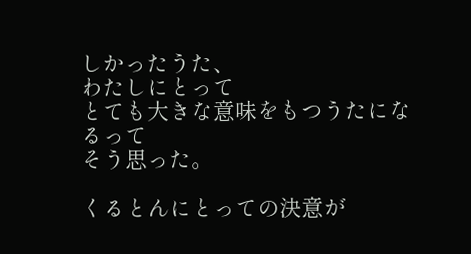しかったうた、
わたしにとって
とても大きな意味をもつうたになるって
そう思った。

くるとんにとっての決意が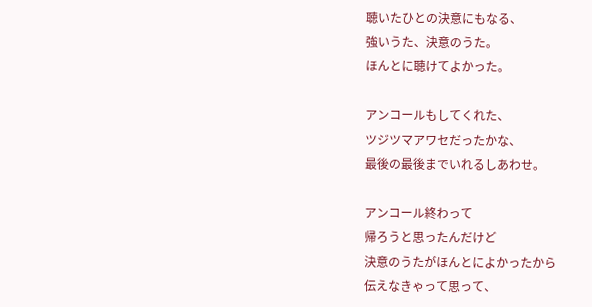聴いたひとの決意にもなる、
強いうた、決意のうた。
ほんとに聴けてよかった。

アンコールもしてくれた、
ツジツマアワセだったかな、
最後の最後までいれるしあわせ。

アンコール終わって
帰ろうと思ったんだけど
決意のうたがほんとによかったから
伝えなきゃって思って、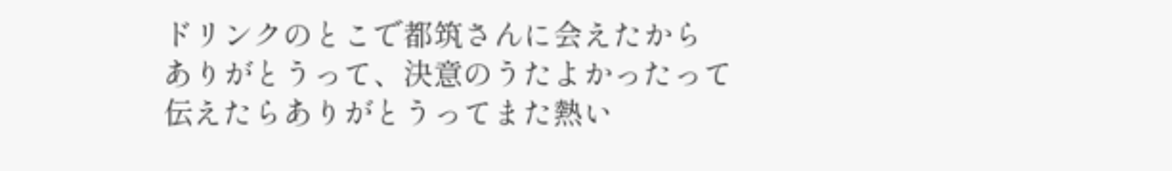ドリンクのとこで都筑さんに会えたから
ありがとうって、決意のうたよかったって
伝えたらありがとうってまた熱い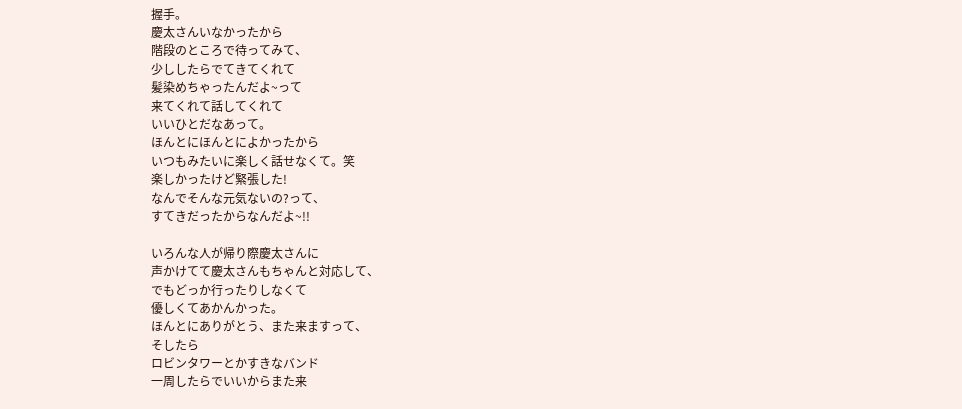握手。
慶太さんいなかったから
階段のところで待ってみて、
少ししたらでてきてくれて
髪染めちゃったんだよ~って
来てくれて話してくれて
いいひとだなあって。
ほんとにほんとによかったから
いつもみたいに楽しく話せなくて。笑
楽しかったけど緊張した!
なんでそんな元気ないの?って、
すてきだったからなんだよ~!!

いろんな人が帰り際慶太さんに
声かけてて慶太さんもちゃんと対応して、
でもどっか行ったりしなくて
優しくてあかんかった。
ほんとにありがとう、また来ますって、
そしたら
ロビンタワーとかすきなバンド
一周したらでいいからまた来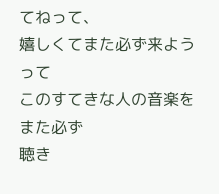てねって、
嬉しくてまた必ず来ようって
このすてきな人の音楽をまた必ず
聴き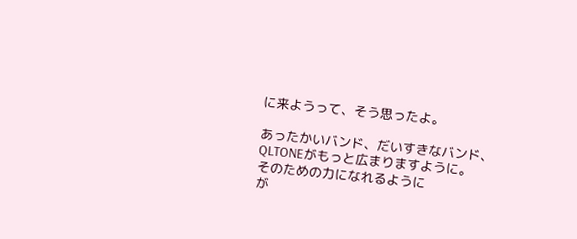に来ようって、そう思ったよ。

あったかいバンド、だいすきなバンド、
QLTONEがもっと広まりますように。
そのための力になれるように
が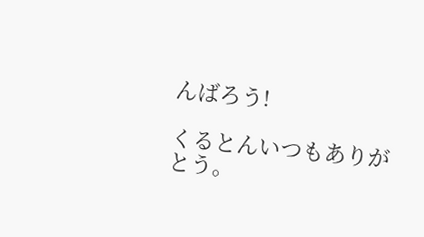んばろう!

くるとんいつもありがとう。